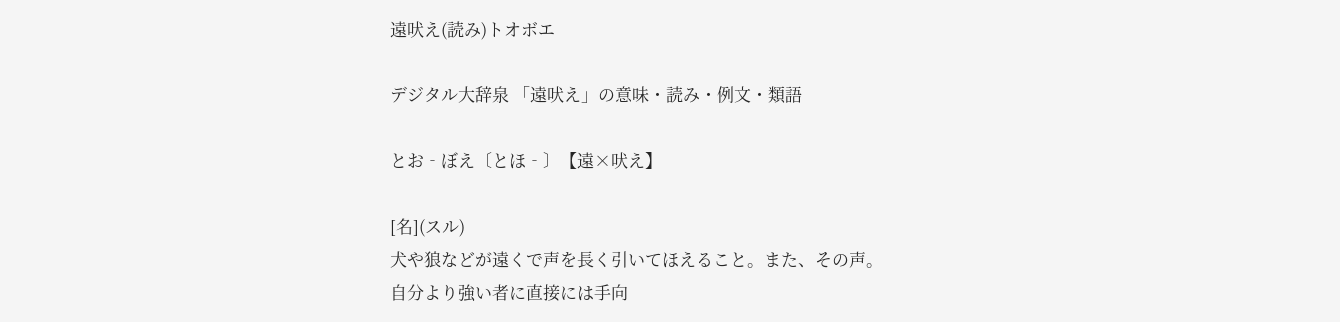遠吠え(読み)トオボエ

デジタル大辞泉 「遠吠え」の意味・読み・例文・類語

とお‐ぼえ〔とほ‐〕【遠×吠え】

[名](スル)
犬や狼などが遠くで声を長く引いてほえること。また、その声。
自分より強い者に直接には手向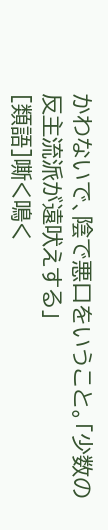かわないで、陰で悪口をいうこと。「少数の反主流派が遠吠えする」
[類語]嘶く鳴く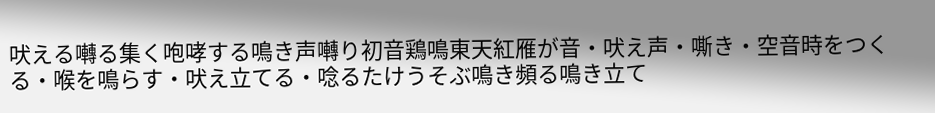吠える囀る集く咆哮する鳴き声囀り初音鶏鳴東天紅雁が音・吠え声・嘶き・空音時をつくる・喉を鳴らす・吠え立てる・唸るたけうそぶ鳴き頻る鳴き立て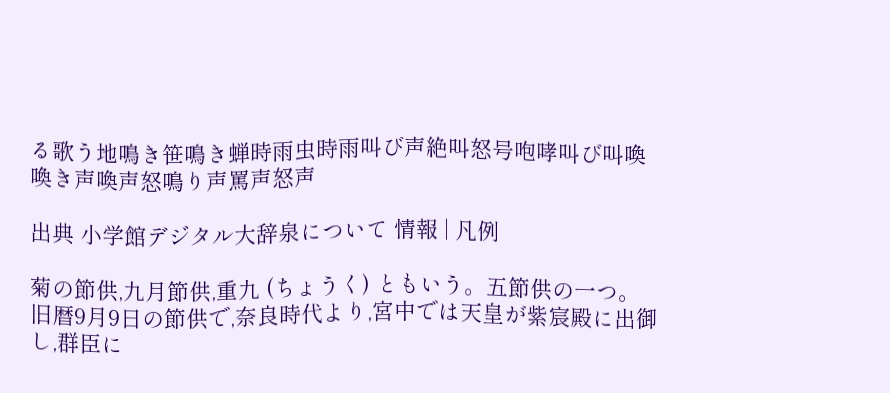る歌う地鳴き笹鳴き蝉時雨虫時雨叫び声絶叫怒号咆哮叫び叫喚喚き声喚声怒鳴り声罵声怒声

出典 小学館デジタル大辞泉について 情報 | 凡例

菊の節供,九月節供,重九 (ちょうく) ともいう。五節供の一つ。旧暦9月9日の節供で,奈良時代より,宮中では天皇が紫宸殿に出御し,群臣に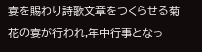宴を賜わり詩歌文章をつくらせる菊花の宴が行われ,年中行事となっ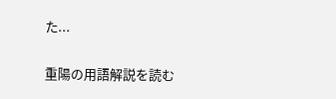た...

重陽の用語解説を読む